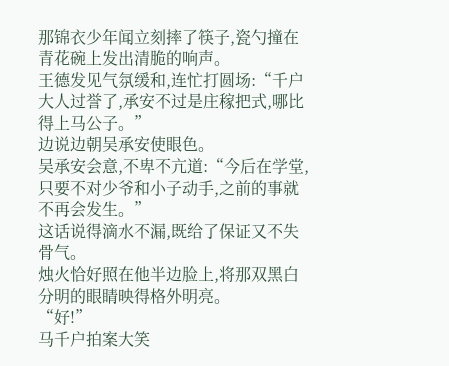那锦衣少年闻立刻摔了筷子,瓷勺撞在青花碗上发出清脆的响声。
王德发见气氛缓和,连忙打圆场:“千户大人过誉了,承安不过是庄稼把式,哪比得上马公子。”
边说边朝吴承安使眼色。
吴承安会意,不卑不亢道:“今后在学堂,只要不对少爷和小子动手,之前的事就不再会发生。”
这话说得滴水不漏,既给了保证又不失骨气。
烛火恰好照在他半边脸上,将那双黑白分明的眼睛映得格外明亮。
“好!”
马千户拍案大笑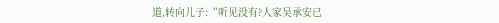道,转向儿子:“听见没有?人家吴承安已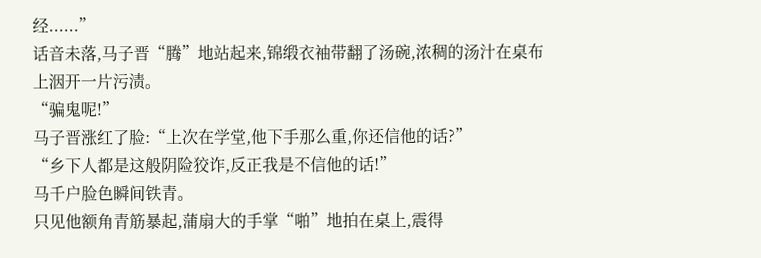经......”
话音未落,马子晋“腾”地站起来,锦缎衣袖带翻了汤碗,浓稠的汤汁在桌布上洇开一片污渍。
“骗鬼呢!”
马子晋涨红了脸:“上次在学堂,他下手那么重,你还信他的话?”
“乡下人都是这般阴险狡诈,反正我是不信他的话!”
马千户脸色瞬间铁青。
只见他额角青筋暴起,蒲扇大的手掌“啪”地拍在桌上,震得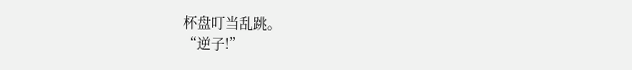杯盘叮当乱跳。
“逆子!”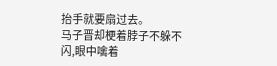抬手就要扇过去。
马子晋却梗着脖子不躲不闪,眼中噙着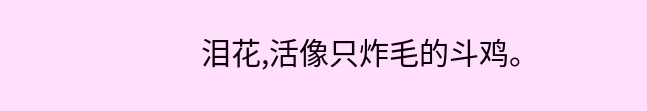泪花,活像只炸毛的斗鸡。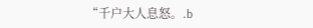“千户大人息怒。.b